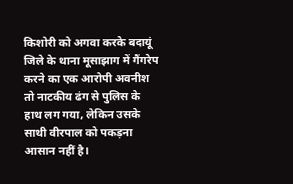किशोरी को अगवा करके बदायूं जिले के थाना मूसाझाग में गैंगरेप करने का एक आरोपी अवनीश तो नाटकीय ढंग से पुलिस के हाथ लग गया, लेकिन उसके साथी वीरपाल को पकड़ना आसान नहीं है।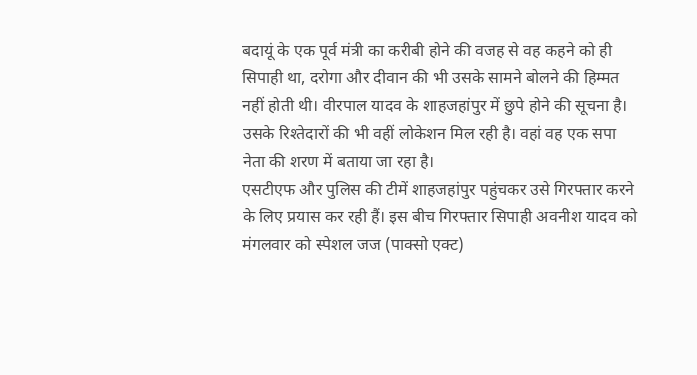बदायूं के एक पूर्व मंत्री का करीबी होने की वजह से वह कहने को ही सिपाही था, दरोगा और दीवान की भी उसके सामने बोलने की हिम्मत नहीं होती थी। वीरपाल यादव के शाहजहांपुर में छुपे होने की सूचना है। उसके रिश्तेदारों की भी वहीं लोकेशन मिल रही है। वहां वह एक सपा नेता की शरण में बताया जा रहा है।
एसटीएफ और पुलिस की टीमें शाहजहांपुर पहुंचकर उसे गिरफ्तार करने के लिए प्रयास कर रही हैं। इस बीच गिरफ्तार सिपाही अवनीश यादव को मंगलवार को स्पेशल जज (पाक्सो एक्ट)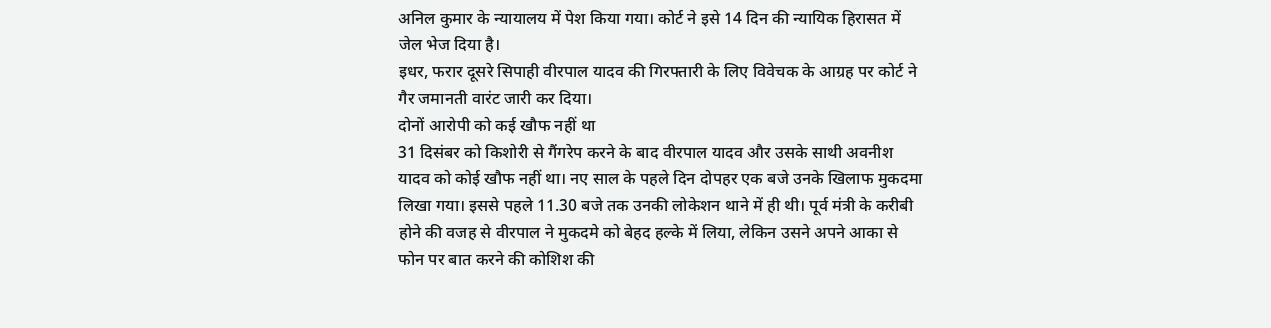अनिल कुमार के न्यायालय में पेश किया गया। कोर्ट ने इसे 14 दिन की न्यायिक हिरासत में जेल भेज दिया है।
इधर, फरार दूसरे सिपाही वीरपाल यादव की गिरफ्तारी के लिए विवेचक के आग्रह पर कोर्ट ने गैर जमानती वारंट जारी कर दिया।
दोनों आरोपी को कई खौफ नहीं था
31 दिसंबर को किशोरी से गैंगरेप करने के बाद वीरपाल यादव और उसके साथी अवनीश यादव को कोई खौफ नहीं था। नए साल के पहले दिन दोपहर एक बजे उनके खिलाफ मुकदमा लिखा गया। इससे पहले 11.30 बजे तक उनकी लोकेशन थाने में ही थी। पूर्व मंत्री के करीबी होने की वजह से वीरपाल ने मुकदमे को बेहद हल्के में लिया, लेकिन उसने अपने आका से फोन पर बात करने की कोशिश की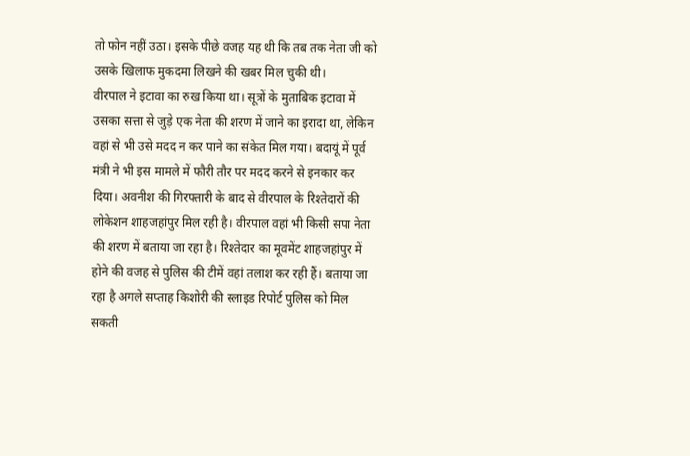तो फोन नहीं उठा। इसके पीछे वजह यह थी कि तब तक नेता जी को उसके खिलाफ मुकदमा लिखने की खबर मिल चुकी थी।
वीरपाल ने इटावा का रुख किया था। सूत्रों के मुताबिक इटावा में उसका सत्ता से जुड़े एक नेता की शरण में जाने का इरादा था, लेकिन वहां से भी उसे मदद न कर पाने का संकेत मिल गया। बदायूं में पूर्व मंत्री ने भी इस मामले में फौरी तौर पर मदद करने से इनकार कर दिया। अवनीश की गिरफ्तारी के बाद से वीरपाल के रिश्तेदारों की लोकेशन शाहजहांपुर मिल रही है। वीरपाल वहां भी किसी सपा नेता की शरण में बताया जा रहा है। रिश्तेदार का मूवमेंट शाहजहांपुर में होने की वजह से पुलिस की टीमें वहां तलाश कर रही हैं। बताया जा रहा है अगले सप्ताह किशोरी की स्लाइड रिपोर्ट पुलिस को मिल सकती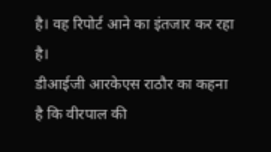है। वह रिपोर्ट आने का इंतजार कर रहा है।
डीआईजी आरकेएस राठौर का कहना है कि वीरपाल की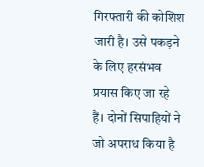गिरफ्तारी की कोशिश जारी है। उसे पकड़ने के लिए हरसंभव प्रयास किए जा रहे हैं। दोनों सिपाहियों ने जो अपराध किया है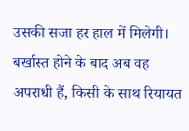उसकी सजा हर हाल में मिलेगी। बर्खास्त होने के बाद अब वह अपराधी हैं, किसी के साथ रियायत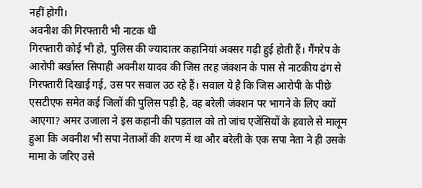नहीं होगी।
अवनीश की गिरफ्तारी भी नाटक थी
गिरफ्तारी कोई भी हो, पुलिस की ज्यादातर कहानियां अक्सर गढ़ी हुई होती हैं। गैंगरेप के आरोपी बर्खास्त सिपाही अवनीश यादव की जिस तरह जंक्शन के पास से नाटकीय ढंग से गिरफ्तारी दिखाई गई, उस पर सवाल उठ रहे हैं। सवाल ये है कि जिस आरोपी के पीछे एसटीएफ समेत कई जिलों की पुलिस पड़ी है, वह बरेली जंक्शन पर भागने के लिए क्यों आएगा? अमर उजाला ने इस कहानी की पड़ताल को तो जांच एजेंसियों के हवाले से मालूम हुआ कि अवनीश भी सपा नेताओं की शरण में था और बरेली के एक सपा नेता ने ही उसके मामा के जरिए उसे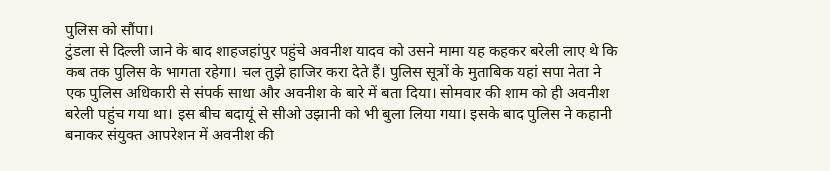पुलिस को सौंपा।
टुंडला से दिल्ली जाने के बाद शाहजहांपुर पहुंचे अवनीश यादव को उसने मामा यह कहकर बरेली लाए थे कि कब तक पुलिस के भागता रहेगा। चल तुझे हाजिर करा देते हैं। पुलिस सूत्रों के मुताबिक यहां सपा नेता ने एक पुलिस अधिकारी से संपर्क साधा और अवनीश के बारे में बता दिया। सोमवार की शाम को ही अवनीश बरेली पहुंच गया था। इस बीच बदायूं से सीओ उझानी को भी बुला लिया गया। इसके बाद पुलिस ने कहानी बनाकर संयुक्त आपरेशन में अवनीश की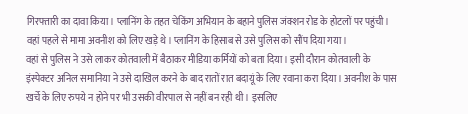गिरफ्तारी का दावा किया। प्लानिंग के तहत चेकिंग अभियान के बहाने पुलिस जंक्शन रोड के होटलों पर पहुंची। वहां पहले से मामा अवनीश को लिए खड़े थे। प्लानिंग के हिसाब से उसे पुलिस को सौंप दिया गया।
वहां से पुलिस ने उसे लाकर कोतवाली में बैठाकर मीडिया कर्मियों को बता दिया। इसी दौरान कोतवाली के इंस्पेक्टर अनिल समानिया ने उसे दाखिल करने के बाद रातों रात बदायूं के लिए रवाना करा दिया। अवनीश के पास खर्चे के लिए रुपये न होने पर भी उसकी वीरपाल से नहीं बन रही थी। इसलिए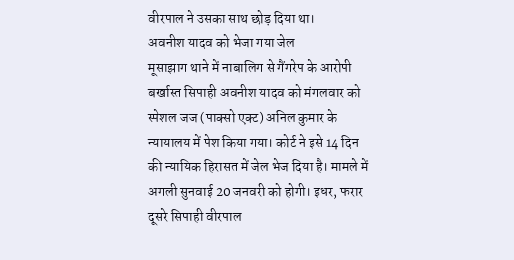वीरपाल ने उसका साथ छोड़ दिया था।
अवनीश यादव को भेजा गया जेल
मूसाझाग थाने में नाबालिग से गैंगरेप के आरोपी बर्खास्त सिपाही अवनीश यादव को मंगलवार को स्पेशल जज (पाक्सो एक्ट) अनिल कुमार के न्यायालय में पेश किया गया। कोर्ट ने इसे 14 दिन की न्यायिक हिरासत में जेल भेज दिया है। मामले में अगली सुनवाई 20 जनवरी को होगी। इधर, फरार दूसरे सिपाही वीरपाल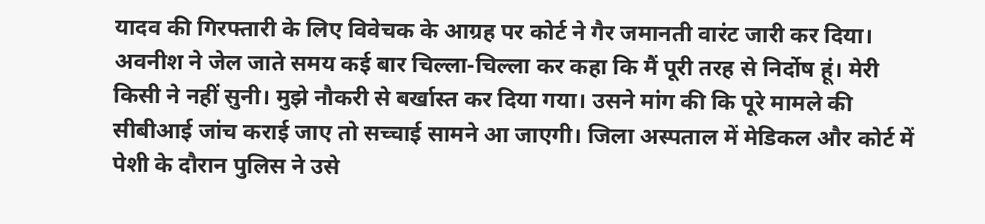यादव की गिरफ्तारी के लिए विवेचक के आग्रह पर कोर्ट ने गैर जमानती वारंट जारी कर दिया।
अवनीश ने जेल जाते समय कई बार चिल्ला-चिल्ला कर कहा कि मैं पूरी तरह से निर्दोष हूं। मेरी किसी ने नहीं सुनी। मुझे नौकरी से बर्खास्त कर दिया गया। उसने मांग की कि पूरे मामले की सीबीआई जांच कराई जाए तो सच्चाई सामने आ जाएगी। जिला अस्पताल में मेडिकल और कोर्ट में पेशी के दौरान पुलिस ने उसे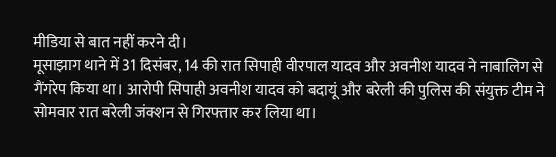मीडिया से बात नहीं करने दी।
मूसाझाग थाने में 31 दिसंबर, 14 की रात सिपाही वीरपाल यादव और अवनीश यादव ने नाबालिग से गैंगरेप किया था। आरोपी सिपाही अवनीश यादव को बदायूं और बरेली की पुलिस की संयुक्त टीम ने सोमवार रात बरेली जंक्शन से गिरफ्तार कर लिया था।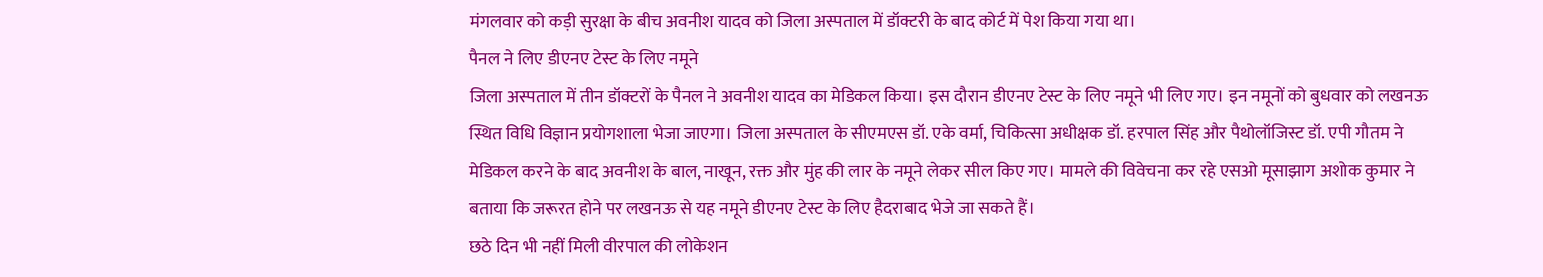मंगलवार को कड़ी सुरक्षा के बीच अवनीश यादव को जिला अस्पताल में डॉक्टरी के बाद कोर्ट में पेश किया गया था।
पैनल ने लिए डीएनए टेस्ट के लिए नमूने
जिला अस्पताल में तीन डॉक्टरों के पैनल ने अवनीश यादव का मेडिकल किया। इस दौरान डीएनए टेस्ट के लिए नमूने भी लिए गए। इन नमूनों को बुधवार को लखनऊ स्थित विधि विज्ञान प्रयोगशाला भेजा जाएगा। जिला अस्पताल के सीएमएस डॉ. एके वर्मा, चिकित्सा अधीक्षक डॉ. हरपाल सिंह और पैथोलॉजिस्ट डॉ. एपी गौतम ने मेडिकल करने के बाद अवनीश के बाल, नाखून, रक्त और मुंह की लार के नमूने लेकर सील किए गए। मामले की विवेचना कर रहे एसओ मूसाझाग अशोक कुमार ने बताया कि जरूरत होने पर लखनऊ से यह नमूने डीएनए टेस्ट के लिए हैदराबाद भेजे जा सकते हैं।
छठे दिन भी नहीं मिली वीरपाल की लोकेशन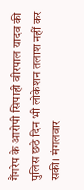गैंगरेप के आरोपी सिपाही वीरपाल यादव की पुलिस छठे दिन भी लोकेशन तलाश नहीं कर सकी। मंगलवार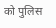को पुलिस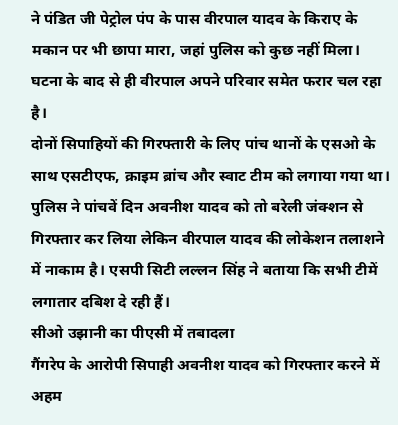ने पंडित जी पेट्रोल पंप के पास वीरपाल यादव के किराए के मकान पर भी छापा मारा, जहां पुलिस को कुछ नहीं मिला। घटना के बाद से ही वीरपाल अपने परिवार समेत फरार चल रहा है।
दोनों सिपाहियों की गिरफ्तारी के लिए पांच थानों के एसओ के साथ एसटीएफ, क्राइम ब्रांच और स्वाट टीम को लगाया गया था। पुलिस ने पांचवें दिन अवनीश यादव को तो बरेली जंक्शन से गिरफ्तार कर लिया लेकिन वीरपाल यादव की लोकेशन तलाशने में नाकाम है। एसपी सिटी लल्लन सिंह ने बताया कि सभी टीमें लगातार दबिश दे रही हैं।
सीओ उझानी का पीएसी में तबादला
गैंगरेप के आरोपी सिपाही अवनीश यादव को गिरफ्तार करने में अहम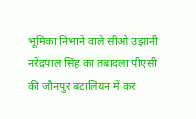भूमिका निभाने वाले सीओ उझानी नरेंद्रपाल सिंह का तबादला पीएसी की जौनपुर बटालियन में कर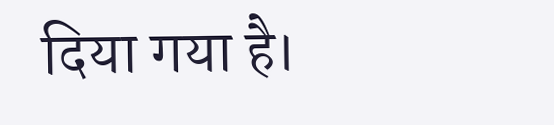दिया गया है।